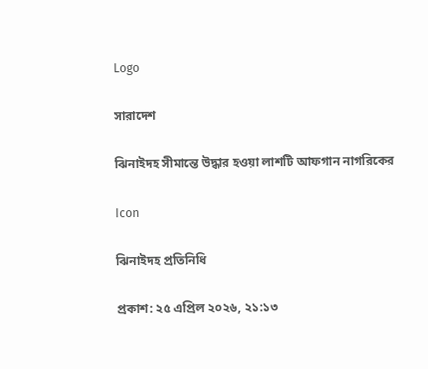Logo

সারাদেশ

ঝিনাইদহ সীমান্তে উদ্ধার হওয়া লাশটি আফগান নাগরিকের

Icon

ঝিনাইদহ প্রতিনিধি

প্রকাশ: ২৫ এপ্রিল ২০২৬, ২১:১৩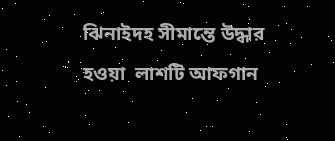ঝিনাইদহ সীমান্তে উদ্ধার হওয়া  লাশটি আফগান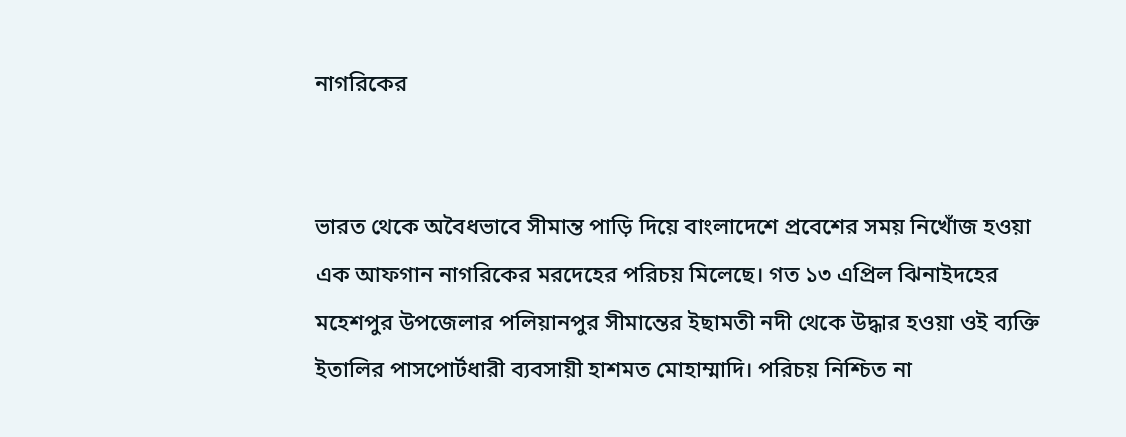নাগরিকের


ভারত থেকে অবৈধভাবে সীমান্ত পাড়ি দিয়ে বাংলাদেশে প্রবেশের সময় নিখোঁজ হওয়া এক আফগান নাগরিকের মরদেহের পরিচয় মিলেছে। গত ১৩ এপ্রিল ঝিনাইদহের মহেশপুর উপজেলার পলিয়ানপুর সীমান্তের ইছামতী নদী থেকে উদ্ধার হওয়া ওই ব্যক্তি ইতালির পাসপোর্টধারী ব্যবসায়ী হাশমত মোহাম্মাদি। পরিচয় নিশ্চিত না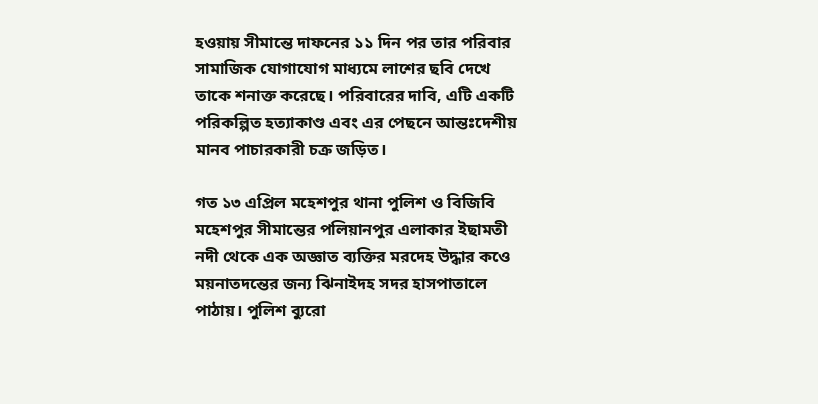হওয়ায় সীমান্তে দাফনের ১১ দিন পর তার পরিবার সামাজিক যোগাযোগ মাধ্যমে লাশের ছবি দেখে তাকে শনাক্ত করেছে। পরিবারের দাবি, এটি একটি পরিকল্পিত হত্যাকাণ্ড এবং এর পেছনে আন্তঃদেশীয় মানব পাচারকারী চক্র জড়িত।

গত ১৩ এপ্রিল মহেশপুর থানা পুলিশ ও বিজিবি মহেশপুর সীমান্তের পলিয়ানপুর এলাকার ইছামতী নদী থেকে এক অজ্ঞাত ব্যক্তির মরদেহ উদ্ধার কওে ময়নাতদন্তের জন্য ঝিনাইদহ সদর হাসপাতালে পাঠায়। পুলিশ ব্যুরো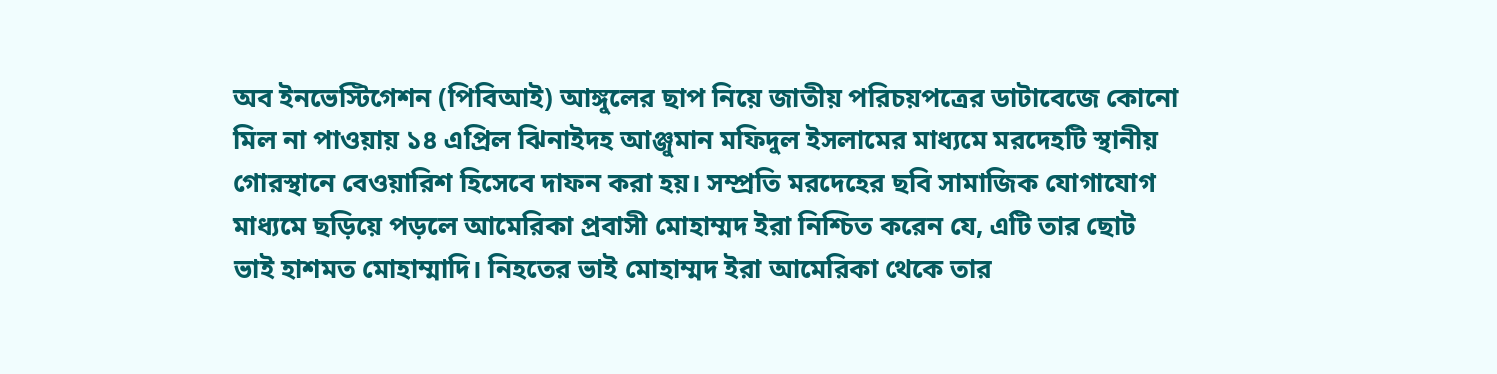অব ইনভেস্টিগেশন (পিবিআই) আঙ্গুলের ছাপ নিয়ে জাতীয় পরিচয়পত্রের ডাটাবেজে কোনো মিল না পাওয়ায় ১৪ এপ্রিল ঝিনাইদহ আঞ্জুমান মফিদুল ইসলামের মাধ্যমে মরদেহটি স্থানীয় গোরস্থানে বেওয়ারিশ হিসেবে দাফন করা হয়। সম্প্রতি মরদেহের ছবি সামাজিক যোগাযোগ মাধ্যমে ছড়িয়ে পড়লে আমেরিকা প্রবাসী মোহাম্মদ ইরা নিশ্চিত করেন যে, এটি তার ছোট ভাই হাশমত মোহাম্মাদি। নিহতের ভাই মোহাম্মদ ইরা আমেরিকা থেকে তার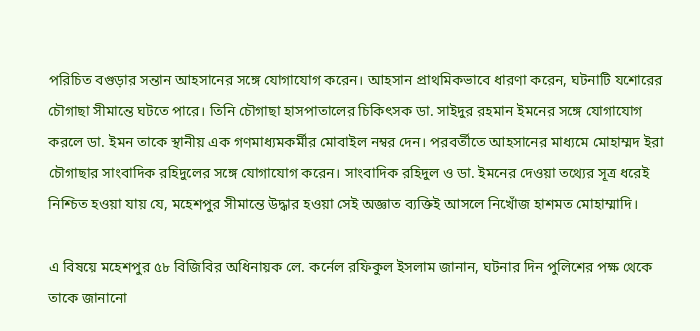পরিচিত বগুড়ার সন্তান আহসানের সঙ্গে যোগাযোগ করেন। আহসান প্রাথমিকভাবে ধারণা করেন, ঘটনাটি যশোরের চৌগাছা সীমান্তে ঘটতে পারে। তিনি চৌগাছা হাসপাতালের চিকিৎসক ডা. সাইদুর রহমান ইমনের সঙ্গে যোগাযোগ করলে ডা. ইমন তাকে স্থানীয় এক গণমাধ্যমকর্মীর মোবাইল নম্বর দেন। পরবর্তীতে আহসানের মাধ্যমে মোহাম্মদ ইরা চৌগাছার সাংবাদিক রহিদুলের সঙ্গে যোগাযোগ করেন। সাংবাদিক রহিদুল ও ডা. ইমনের দেওয়া তথ্যের সূত্র ধরেই নিশ্চিত হওয়া যায় যে, মহেশপুর সীমান্তে উদ্ধার হওয়া সেই অজ্ঞাত ব্যক্তিই আসলে নিখোঁজ হাশমত মোহাম্মাদি।

এ বিষয়ে মহেশপুর ৫৮ বিজিবির অধিনায়ক লে. কর্নেল রফিকুল ইসলাম জানান, ঘটনার দিন পুলিশের পক্ষ থেকে তাকে জানানো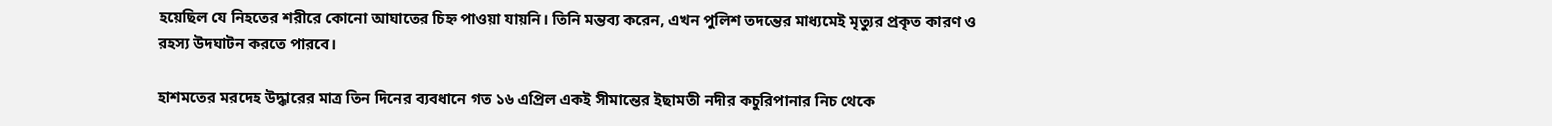হয়েছিল যে নিহতের শরীরে কোনো আঘাতের চিহ্ন পাওয়া যায়নি। তিনি মন্তব্য করেন, এখন পুলিশ তদন্তের মাধ্যমেই মৃত্যুর প্রকৃত কারণ ও রহস্য উদঘাটন করতে পারবে।

হাশমতের মরদেহ উদ্ধারের মাত্র তিন দিনের ব্যবধানে গত ১৬ এপ্রিল একই সীমান্তের ইছামতী নদীর কচুরিপানার নিচ থেকে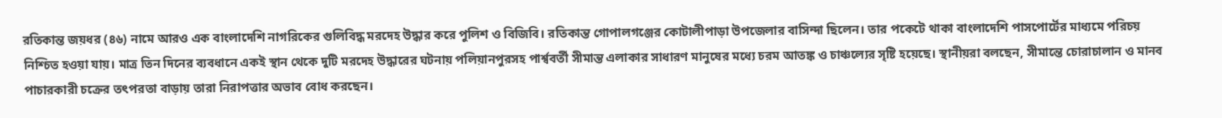রতিকান্ত জয়ধর (৪৬) নামে আরও এক বাংলাদেশি নাগরিকের গুলিবিদ্ধ মরদেহ উদ্ধার করে পুলিশ ও বিজিবি। রতিকান্ত গোপালগঞ্জের কোটালীপাড়া উপজেলার বাসিন্দা ছিলেন। তার পকেটে থাকা বাংলাদেশি পাসপোর্টের মাধ্যমে পরিচয় নিশ্চিত হওয়া যায়। মাত্র তিন দিনের ব্যবধানে একই স্থান থেকে দুটি মরদেহ উদ্ধারের ঘটনায় পলিয়ানপুরসহ পার্শ্ববর্তী সীমান্ত এলাকার সাধারণ মানুষের মধ্যে চরম আতঙ্ক ও চাঞ্চল্যের সৃষ্টি হয়েছে। স্থানীয়রা বলছেন, সীমান্তে চোরাচালান ও মানব পাচারকারী চক্রের তৎপরতা বাড়ায় তারা নিরাপত্তার অভাব বোধ করছেন।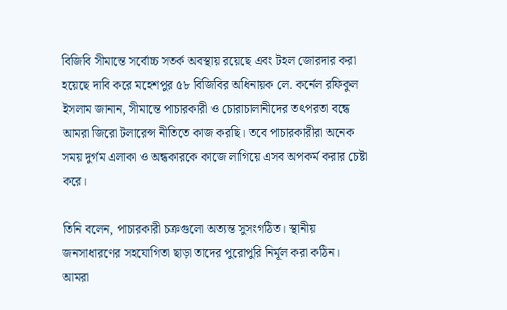বিজিবি সীমান্তে সর্বোচ্চ সতর্ক অবস্থায় রয়েছে এবং টহল জোরদার করা হয়েছে দাবি করে মহেশপুর ৫৮ বিজিবির অধিনায়ক লে. কর্নেল রফিকুল ইসলাম জানান, সীমান্তে পাচারকারী ও চোরাচালানীদের তৎপরতা বন্ধে আমরা জিরো টলারেন্স নীতিতে কাজ করছি। তবে পাচারকারীরা অনেক সময় দুর্গম এলাকা ও অন্ধকারকে কাজে লাগিয়ে এসব অপকর্ম করার চেষ্টা করে।

তিনি বলেন, পাচারকারী চক্রগুলো অত্যন্ত সুসংগঠিত। স্থানীয় জনসাধারণের সহযোগিতা ছাড়া তাদের পুরোপুরি নির্মূল করা কঠিন। আমরা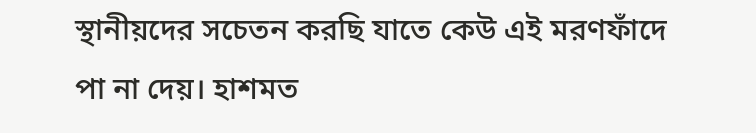স্থানীয়দের সচেতন করছি যাতে কেউ এই মরণফাঁদে পা না দেয়। হাশমত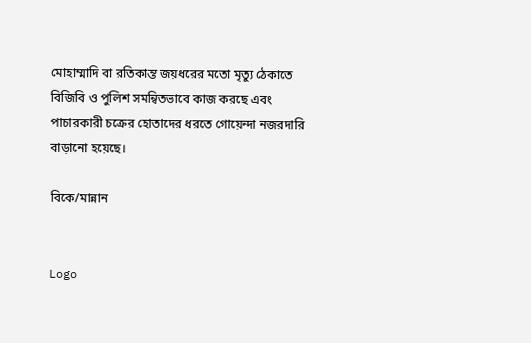মোহাম্মাদি বা রতিকান্ত জয়ধরের মতো মৃত্যু ঠেকাতে বিজিবি ও পুলিশ সমন্বিতভাবে কাজ করছে এবং পাচারকারী চক্রের হোতাদের ধরতে গোয়েন্দা নজরদারি বাড়ানো হয়েছে।

বিকে/মান্নান


Logo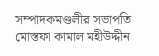সম্পাদকমণ্ডলীর সভাপতি মোস্তফা কামাল মহীউদ্দীন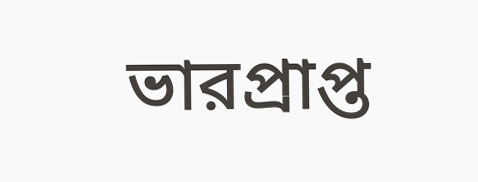ভারপ্রাপ্ত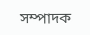সম্পাদক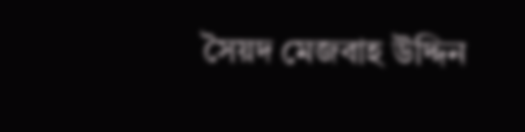সৈয়দ মেজবাহ উদ্দিন